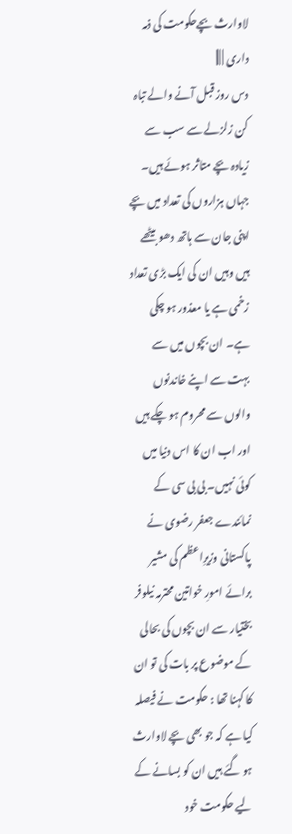لاوارث بچےحکومت کی ذمہ داری | |||
دس روز قبل آنے والے تباہ کن زلزلے سے سب سے زیادہ بچے متاثر ہوئے ہیں۔ جہاں ہزاروں کی تعداد میں بچے اپنی جان سے ہاتھ دھو بیٹھے ہیں وہیں ان کی ایک بڑی تعداد زخمی ہے یا معذور ہو چکی ہے۔ ان بچوں میں سے بہت سے اپنے خاندنوں والوں سے محروم ہو چکے ہیں اور اب ان کا اس دنیا میں کوئی نہیں۔ بی بی سی کے نمائندے جعفر رضوی نے پاکستانی وزیرِاعظم کی مشیر برائے امورِ خواتین محترمہ نیلوفر بختیار سے ان بچوں کی بحالی کے موضوع پر بات کی تو ان کا کہنا تھا : حکومت نے فیصلہ کیا ہے کہ جو بھی بچے لاوارث ہو گئے ہیں ان کو بسانے کے لیے حکومت خود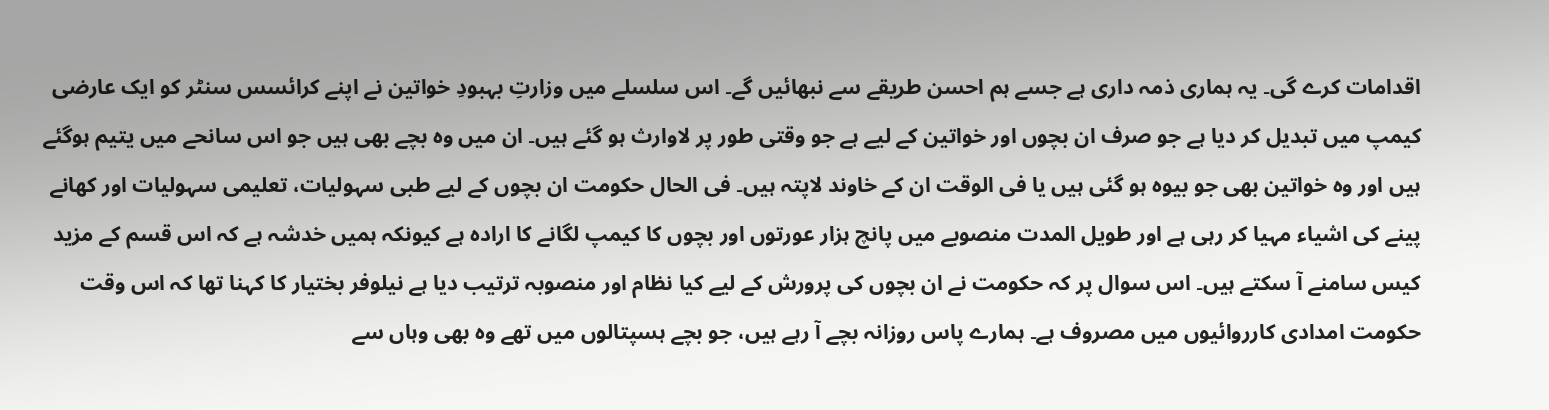اقدامات کرے گی۔ یہ ہماری ذمہ داری ہے جسے ہم احسن طریقے سے نبھائیں گے۔ اس سلسلے میں وزارتِ بہبودِ خواتین نے اپنے کرائسس سنٹر کو ایک عارضی کیمپ میں تبدیل کر دیا ہے جو صرف ان بچوں اور خواتین کے لیے ہے جو وقتی طور پر لاوارث ہو گئے ہیں۔ ان میں وہ بچے بھی ہیں جو اس سانحے میں یتیم ہوگئے ہیں اور وہ خواتین بھی جو بیوہ ہو گئی ہیں یا فی الوقت ان کے خاوند لاپتہ ہیں۔ فی الحال حکومت ان بچوں کے لیے طبی سہولیات، تعلیمی سہولیات اور کھانے پینے کی اشیاء مہیا کر رہی ہے اور طویل المدت منصوبے میں پانچ ہزار عورتوں اور بچوں کا کیمپ لگانے کا ارادہ ہے کیونکہ ہمیں خدشہ ہے کہ اس قسم کے مزید کیس سامنے آ سکتے ہیں۔ اس سوال پر کہ حکومت نے ان بچوں کی پرورش کے لیے کیا نظام اور منصوبہ ترتیب دیا ہے نیلوفر بختیار کا کہنا تھا کہ اس وقت حکومت امدادی کارروائیوں میں مصروف ہے۔ ہمارے پاس روزانہ بچے آ رہے ہیں، جو بچے ہسپتالوں میں تھے وہ بھی وہاں سے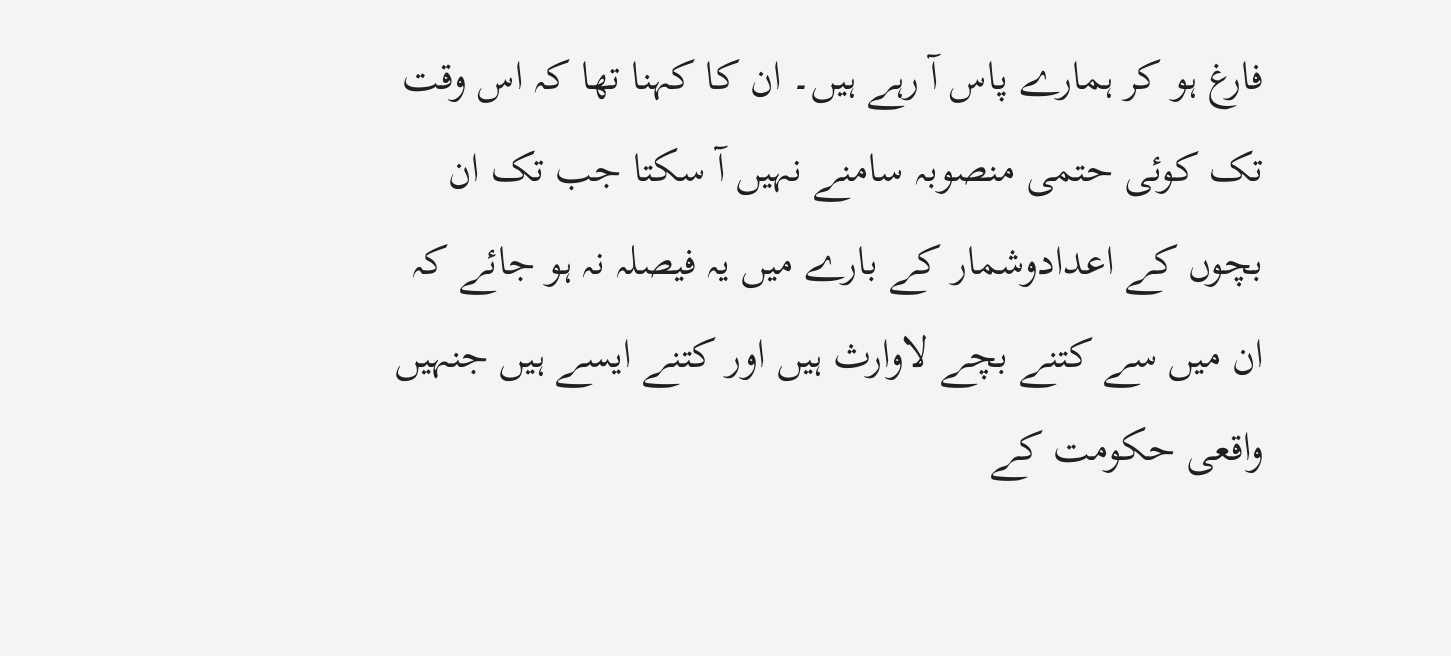فارغ ہو کر ہمارے پاس آ رہے ہیں۔ ان کا کہنا تھا کہ اس وقت تک کوئی حتمی منصوبہ سامنے نہیں آ سکتا جب تک ان بچوں کے اعدادوشمار کے بارے میں یہ فیصلہ نہ ہو جائے کہ ان میں سے کتنے بچے لاوارث ہیں اور کتنے ایسے ہیں جنہیں واقعی حکومت کے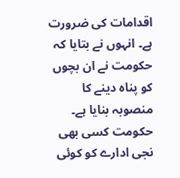اقدامات کی ضرورت ہے۔ انہوں نے بتایا کہ حکومت نے ان بچوں کو پناہ دینے کا منصوبہ بنایا ہے۔ حکومت کسی بھی نجی ادارے کو کوئی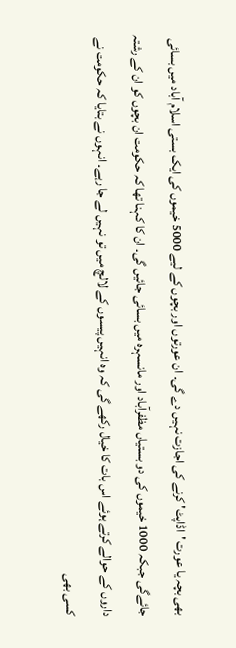بھی بچہ یا عورت 'اڈاپٹ' کرنے کی اجازت نہیں دے گی۔ ان عورتوں اور بچوں کے لیے 5000 خیموں کی ایک بستی اسلام آباد میں بسائی جائےگی جبکہ 1000 خیموں کی دو بستیاں مظفرآباد اور مانسہرہ میں بسائی جائیں گی۔ ان کا کہنا تھا کہ حکومت ان بچوں کو ان کے رشتہ داروں کے حوالے کرتے ہوئے اس بات کا خیال رکھے گی کہ وہ انہیں پیسوں کے لالچ میں تو نہیں لے جا رہے۔ انہوں نے بتایا کہ حکومت نے کسی بھی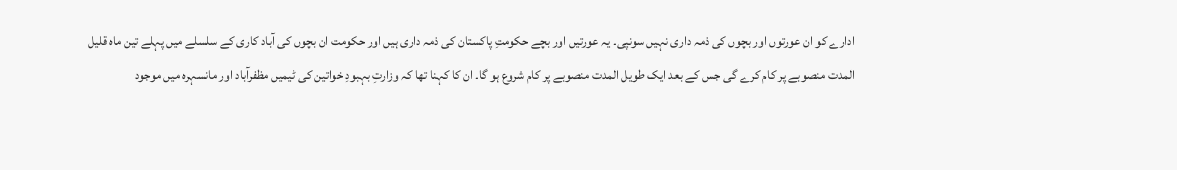ادارے کو ان عورتوں اور بچوں کی ذمہ داری نہیں سونپی۔ یہ عورتیں اور بچے حکومتِ پاکستان کی ذمہ داری ہیں اور حکومت ان بچوں کی آباد کاری کے سلسلے میں پہلے تین ماہ قلیل المدت منصوبے پر کام کرے گی جس کے بعد ایک طویل المدت منصوبے پر کام شروع ہو گا۔ ان کا کہنا تھا کہ وزارتِ بہبودِ خواتین کی ٹیمیں مظفرآباد اور مانسہرہ میں موجود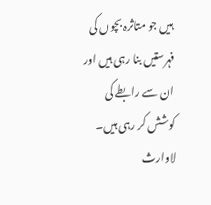ہیں جو متاثرہ بچوں کی فہرستیں بنا رہی ہیں اور ان سے رابطے کی کوشش کر رہی ہیں۔ لاوارث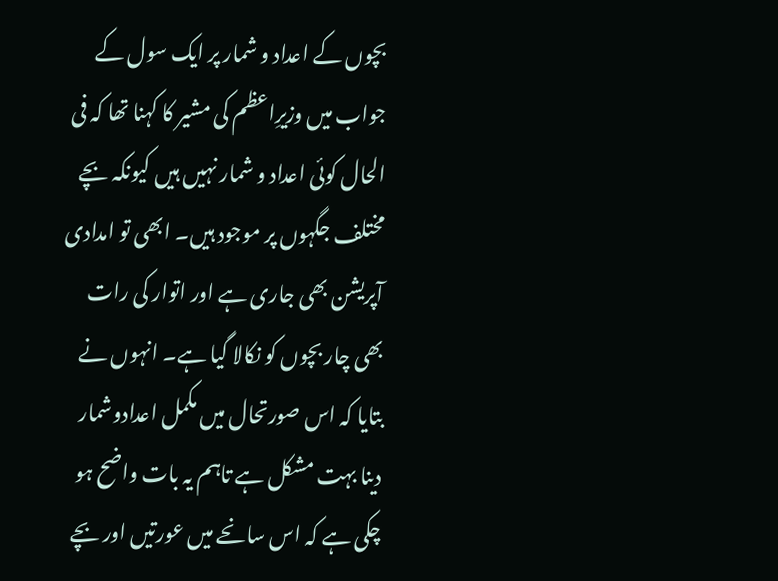بچوں کے اعداد و شمار پر ایک سول کے جواب میں وزیرِاعظم کی مشیر کا کہنا تھا کہ فی الحال کوئی اعداد و شمار نہیں ہیں کیونکہ بچے مختلف جگہوں پر موجود ہیں۔ ابھی تو امدادی آپریشن بھی جاری ہے اور اتوار کی رات بھی چار بچوں کو نکالا گیا ہے۔ انہوں نے بتایا کہ اس صورتحال میں مکمل اعدادوشمار دینا بہت مشکل ہے تاہم یہ بات واضح ہو چکی ہے کہ اس سانحے میں عورتیں اور بچے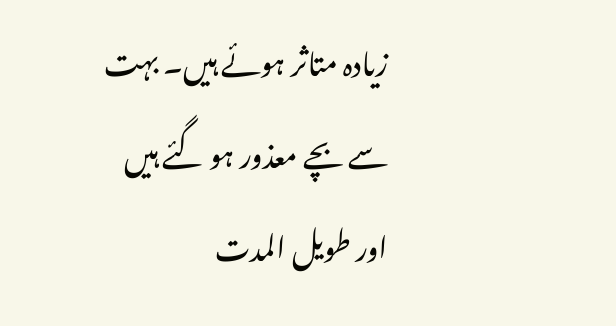زیادہ متاثر ہوئے ہیں۔ بہت سے بچے معذور ہو گئے ہیں اور طویل المدت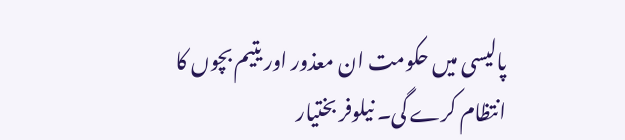پالیسی میں حکومت ان معذور اور یتیم بچوں کا انتظام کرے گی۔ نیلوفر بختیار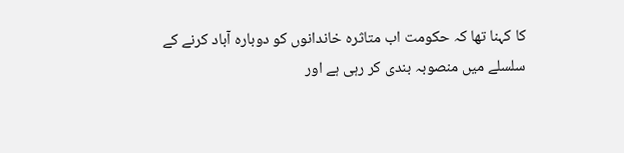کا کہنا تھا کہ حکومت اب متاثرہ خاندانوں کو دوبارہ آباد کرنے کے سلسلے میں منصوبہ بندی کر رہی ہے اور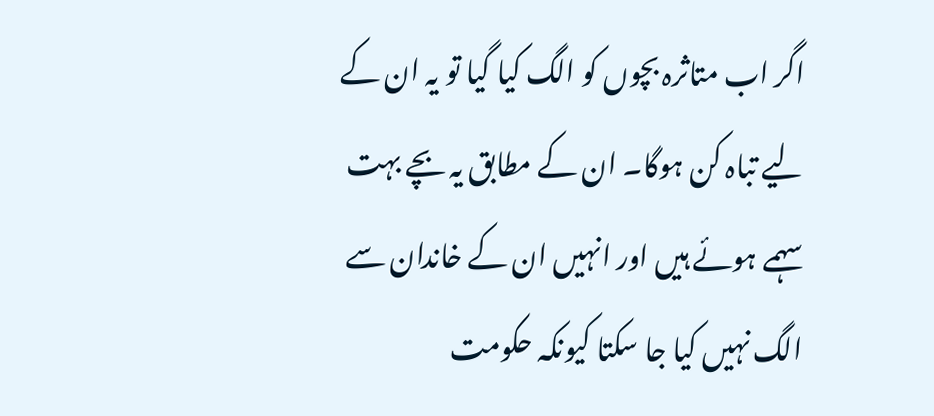اگر اب متاثرہ بچوں کو الگ کیا گیا تو یہ ان کے لیے تباہ کن ہوگا۔ ان کے مطابق یہ بچے بہت سہمے ہوئے ہیں اور انہیں ان کے خاندان سے الگ نہیں کیا جا سکتا کیونکہ حکومت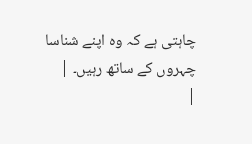چاہتی ہے کہ وہ اپنے شناسا چہروں کے ساتھ رہیں۔ |
|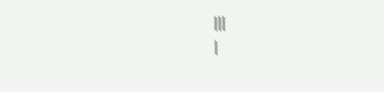|||
|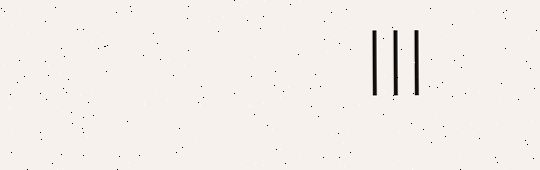|||